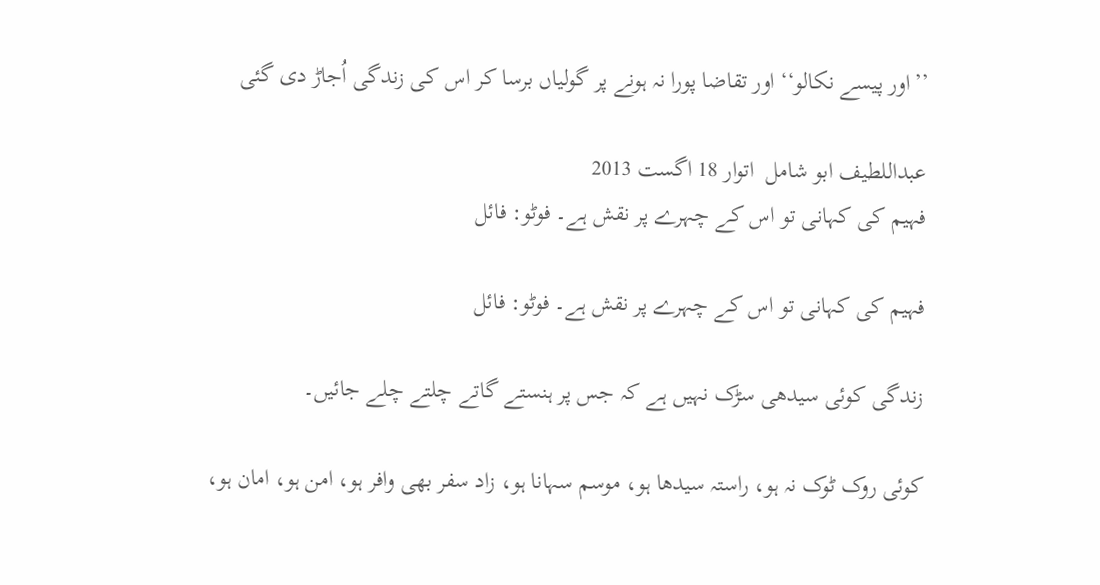’’اور پیسے نکالو‘‘ اور تقاضا پورا نہ ہونے پر گولیاں برسا کر اس کی زندگی اُجاڑ دی گئی

عبداللطیف ابو شامل  اتوار 18 اگست 2013
فہیم کی کہانی تو اس کے چہرے پر نقش ہے۔ فوٹو: فائل

فہیم کی کہانی تو اس کے چہرے پر نقش ہے۔ فوٹو: فائل

زندگی کوئی سیدھی سڑک نہیں ہے کہ جس پر ہنستے گاتے چلتے چلے جائیں۔

کوئی روک ٹوک نہ ہو، راستہ سیدھا ہو، موسم سہانا ہو، زاد سفر بھی وافر ہو، امن ہو، امان ہو،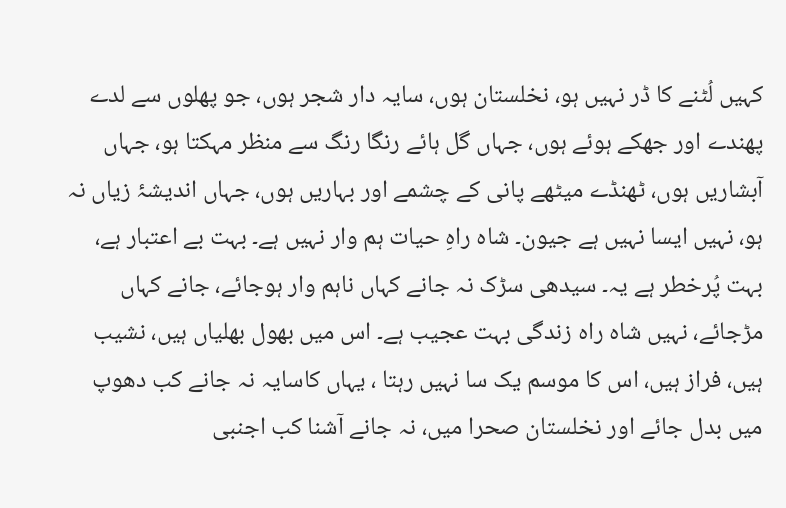کہیں لُٹنے کا ڈر نہیں ہو، نخلستان ہوں، سایہ دار شجر ہوں، جو پھلوں سے لدے پھندے اور جھکے ہوئے ہوں، جہاں گل ہائے رنگا رنگ سے منظر مہکتا ہو، جہاں آبشاریں ہوں، ٹھنڈے میٹھے پانی کے چشمے اور بہاریں ہوں، جہاں اندیشۂ زیاں نہ ہو، نہیں ایسا نہیں ہے جیون۔ شاہ راہِ حیات ہم وار نہیں ہے۔ بہت بے اعتبار ہے، بہت پُرخطر ہے یہ۔ سیدھی سڑک نہ جانے کہاں ناہم وار ہوجائے، جانے کہاں مڑجائے، نہیں شاہ راہ زندگی بہت عجیب ہے۔ اس میں بھول بھلیاں ہیں، نشیب ہیں، فراز ہیں، اس کا موسم یک سا نہیں رہتا ، یہاں کاسایہ نہ جانے کب دھوپ میں بدل جائے اور نخلستان صحرا میں، نہ جانے آشنا کب اجنبی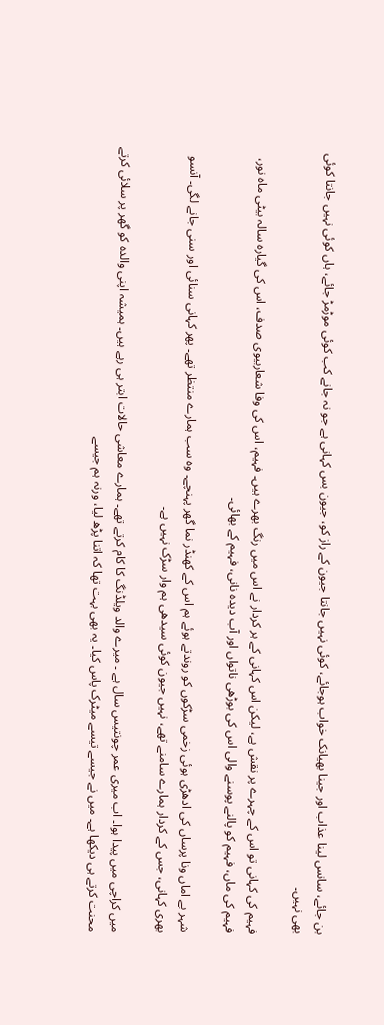بن جائے، سانس لینا عذاب اور جینا بھیانک خواب ہوجائے، کوئی نہیں جانتا جیون کے راز کو، جیون بس کہانی ہے جو نہ جانے کب کوئی موڑمڑ جائے، ہاں کوئی نہیں جانتا کوئی بھی نہیں۔

فہیم کی کہانی تو اس کے چہرے پر نقش ہے، لیکن اس کہانی کے ہر کردار نے اس میں رنگ بھرے ہیں۔ فہیم، اس کی وفا شعاربیوی صدف، اس کی گیارہ سالہ بیٹی ماہ نور، فہیم کی ماں، فہیم کو پالنے پوسنے والی اس کی بوڑھی ناتواں اور آب دیدہ نانی، فہیم کے بھائی۔

شہر بے اماں ونا پرساں کی ادھڑی ہوئی زخمی سڑکوں کو روندتے ہوئے ہم اس کے کھنڈر نما گھر پہنچے۔ وہ سب ہمارے منتظر تھے۔ پھر کہانی سنائی اور سنی جانے لگی۔ آنسو بھری کہانی، جس کے کردار ہمارے سامنے تھے، نہیں جیون کوئی سیدھی ہم وار سڑک نہیں ہے۔

میں کراچی میں پیدا ہوا۔ اب میری عمر چونتیس سال ہے ۔ میرے والد ویلڈنگ کا کام کرتے تھے۔ ہمارے معاشی حالات ابتر ہی رہے ہیں۔ ہمیشہ اپنی والدہ کو گھر پر سلائی کرتے محنت کرتے ہی دیکھا ہے۔ میں نے جیسے تیسے میٹرک پاس کیا۔ یہ بھی بہت تھا کہ اتنا پڑھ لیا، ورنہ ہم جیسے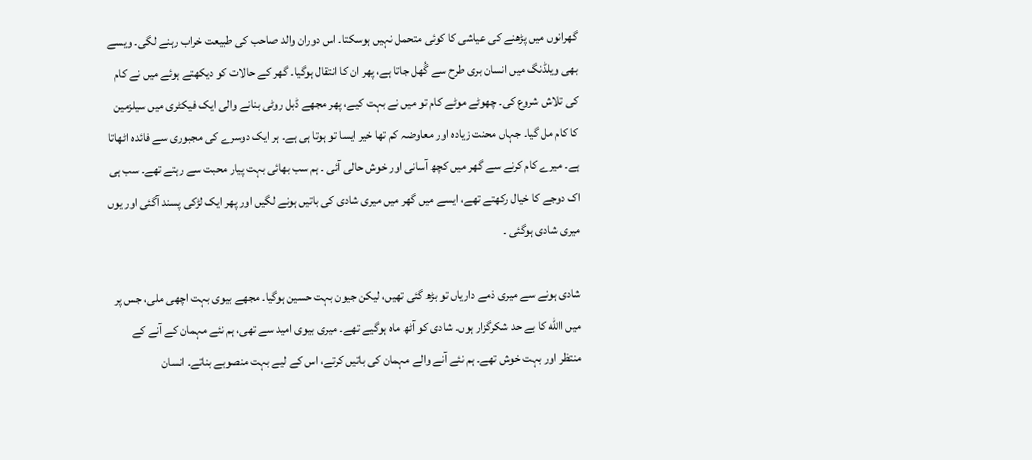گھرانوں میں پڑھنے کی عیاشی کا کوئی متحمل نہیں ہوسکتا۔ اس دوران والد صاحب کی طبیعت خراب رہنے لگی۔ ویسے بھی ویلڈنگ میں انسان بری طرح سے گُھل جاتا ہے، پھر ان کا انتقال ہوگیا۔ گھر کے حالات کو دیکھتے ہوئے میں نے کام کی تلاش شروع کی۔ چھوٹے موٹے کام تو میں نے بہت کیے، پھر مجھے ڈبل روٹی بنانے والی ایک فیکٹری میں سیلزمین کا کام مل گیا۔ جہاں محنت زیادہ اور معاوضہ کم تھا خیر ایسا تو ہوتا ہی ہے۔ ہر ایک دوسرے کی مجبوری سے فائدہ اٹھاتا ہے۔ میرے کام کرنے سے گھر میں کچھ آسانی اور خوش حالی آئی ۔ ہم سب بھائی بہت پیار محبت سے رہتے تھے۔ سب ہی اک دوجے کا خیال رکھتے تھے، ایسے میں گھر میں میری شادی کی باتیں ہونے لگیں اور پھر ایک لڑکی پسند آگئی اور یوں میری شادی ہوگئی ۔

شادی ہونے سے میری ذمے داریاں تو بڑھ گئی تھیں، لیکن جیون بہت حسین ہوگیا۔ مجھے بیوی بہت اچھی ملی، جس پر میں االله کا بے حد شکرگزار ہوں۔ شادی کو آٹھ ماہ ہوگیے تھے۔ میری بیوی امید سے تھی، ہم نئے مہمان کے آنے کے منتظر اور بہت خوش تھے۔ ہم نئے آنے والے مہمان کی باتیں کرتے، اس کے لیے بہت منصوبے بناتے۔ انسان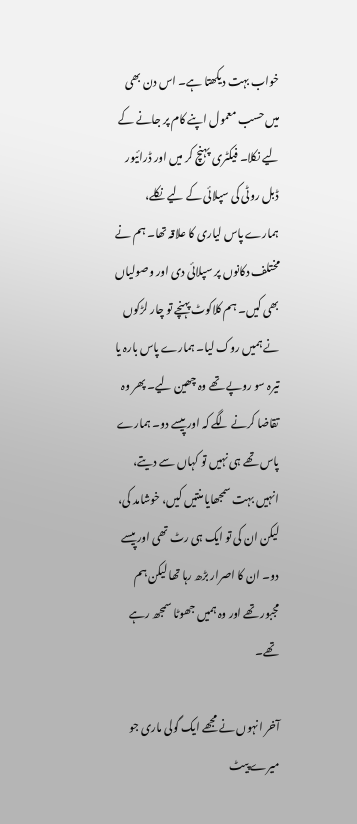خواب بہت دیکھتا ہے۔ اس دن بھی میں حسب معمول اپنے کام پر جانے کے لیے نکلا۔ فیکٹری پہنچ کر میں اور ڈرائیور ڈبل روٹی کی سپلائی کے لیے نکلے، ہمارے پاس لیاری کا علاقہ تھا۔ ہم نے مختلف دکانوں پر سپلائی دی اور وصولیاں بھی کیں۔ ہم کلاکوٹ پہنچے تو چار لڑکوں نے ہمیں روک لیا۔ ہمارے پاس بارہ یا تیرہ سو روپے تھے وہ چھین لیے۔ پھر وہ تقاضا کرنے لگے کہ اور پیسے دو۔ ہمارے پاس تھے ہی نہیں تو کہاں سے دیتے، انہیں بہت سمجھایا منتیں کیں، خوشامد کی، لیکن ان کی تو ایک ہی رٹ تھی اور پیسے دو۔ ان کا اصرار بڑھ رہا تھا لیکن ہم مجبور تھے اور وہ ہمیں جھوٹا سمجھ رہے تھے۔

آخر انہوں نے مجھے ایک گولی ماری جو میرے پیٹ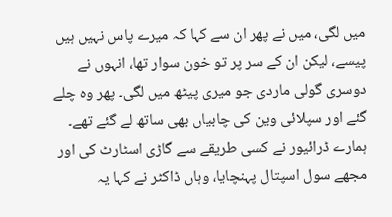میں لگی، میں نے پھر ان سے کہا کہ میرے پاس نہیں ہیں پیسے، لیکن ان کے سر پر تو خون سوار تھا، انہوں نے دوسری گولی ماردی جو میری پیٹھ میں لگی۔ پھر وہ چلے گئے اور سپلائی وین کی چابیاں بھی ساتھ لے گئے تھے۔ ہمارے ڈرائیور نے کسی طریقے سے گاڑی اسٹارٹ کی اور مجھے سول اسپتال پہنچایا، وہاں ڈاکٹر نے کہا یہ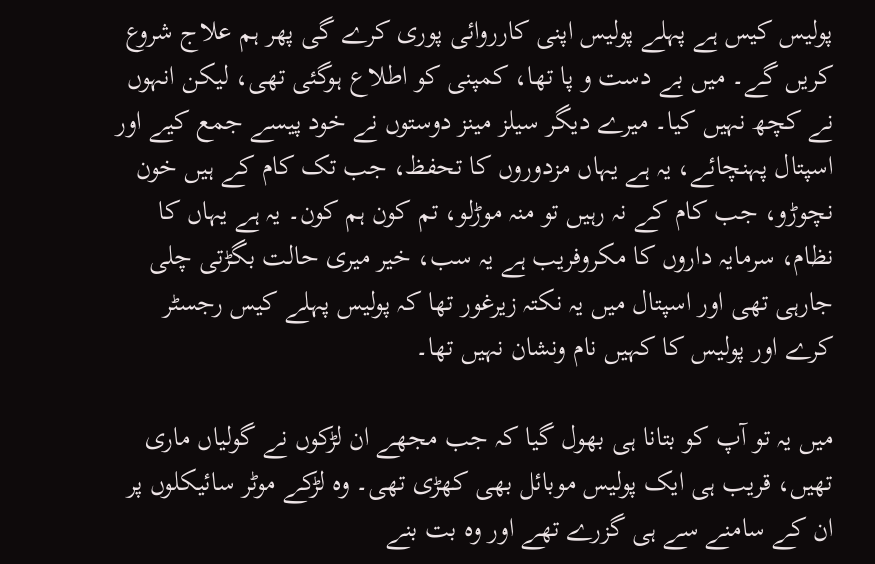پولیس کیس ہے پہلے پولیس اپنی کارروائی پوری کرے گی پھر ہم علاج شروع کریں گے۔ میں بے دست و پا تھا، کمپنی کو اطلاع ہوگئی تھی، لیکن انہوں نے کچھ نہیں کیا۔ میرے دیگر سیلز مینز دوستوں نے خود پیسے جمع کیے اور اسپتال پہنچائے، یہ ہے یہاں مزدوروں کا تحفظ، جب تک کام کے ہیں خون نچوڑو، جب کام کے نہ رہیں تو منہ موڑلو، تم کون ہم کون۔ یہ ہے یہاں کا نظام، سرمایہ داروں کا مکروفریب ہے یہ سب، خیر میری حالت بگڑتی چلی جارہی تھی اور اسپتال میں یہ نکتہ زیرغور تھا کہ پولیس پہلے کیس رجسٹر کرے اور پولیس کا کہیں نام ونشان نہیں تھا۔

میں یہ تو آپ کو بتانا ہی بھول گیا کہ جب مجھے ان لڑکوں نے گولیاں ماری تھیں، قریب ہی ایک پولیس موبائل بھی کھڑی تھی۔ وہ لڑکے موٹر سائیکلوں پر ان کے سامنے سے ہی گزرے تھے اور وہ بت بنے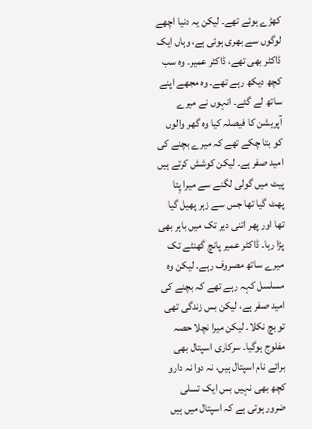کھڑے ہوئے تھے۔ لیکن یہ دنیا اچھے لوگوں سے بھری ہوئی ہے، وہاں ایک ڈاکٹر بھی تھے، ڈاکٹر عمیر۔ وہ سب کچھ دیکھ رہے تھے۔ وہ مجھے اپنے ساتھ لے گئے۔ انہوں نے میرے آپریشن کا فیصلہ کیا وہ گھر والوں کو بتا چکے تھے کہ میرے بچنے کی امید صفر ہے۔ لیکن کوشش کرتے ہیں پیٹ میں گولی لگنے سے میرا پِتا پھٹ گیا تھا جس سے زہر پھیل گیا تھا اور پھر اتنی دیر تک میں باہر بھی پڑا رہا۔ ڈاکٹر عمیر پانچ گھنٹے تک میرے ساتھ مصروف رہے۔ لیکن وہ مسلسل کہہ رہے تھے کہ بچنے کی امید صفر ہے، لیکن بس زندگی تھی تو بچ نکلا۔ لیکن میرا نچلا حصہ مفلوج ہوگیا۔ سرکاری اسپتال بھی برائے نام اسپتال ہیں، نہ دوا نہ دارو کچھ بھی نہیں بس ایک تسلی ضرور ہوتی ہے کہ اسپتال میں ہیں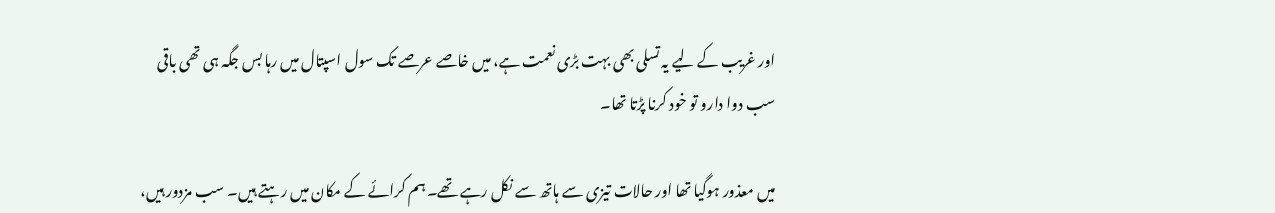اور غریب کے لیے یہ تسلی بھی بہت بڑی نعمت ہے، میں خاصے عرصے تک سول اسپتال میں رہا بس جگہ ہی تھی باقی سب دوا دارو تو خود کرنا پڑتا تھا۔

میں معذور ہوگیا تھا اور حالات تیزی سے ہاتھ سے نکل رہے تھے۔ ہم کرائے کے مکان میں رہتے ہیں۔ سب مزدور ہیں،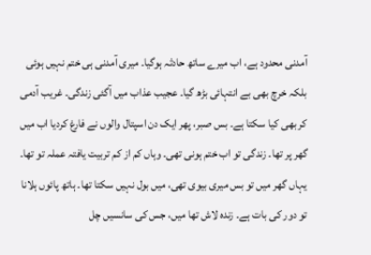آمدنی محدود ہے، اب میرے ساتھ حادثہ ہوگیا۔ میری آمدنی ہی ختم نہیں ہوئی بلکہ خرچ بھی بے انتہائی بڑھ گیا۔ عجیب عذاب میں آگئی زندگی۔ غریب آدمی کر بھی کیا سکتا ہے۔ بس صبر، پھر ایک دن اسپتال والوں نے فارغ کردیا اب میں گھر پر تھا۔ زندگی تو اب ختم ہونی تھی۔ وہاں کم از کم تربیت یافتہ عملہ تو تھا۔ یہاں گھر میں تو بس میری بیوی تھی، میں بول نہیں سکتا تھا۔ ہاتھ پائوں ہلانا تو دور کی بات ہے۔ زندہ لاش تھا میں، جس کی سانسیں چل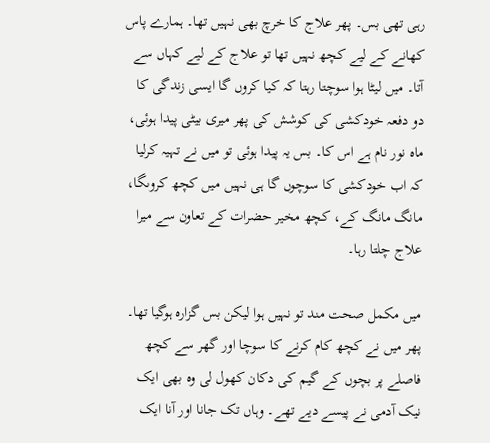رہی تھی بس۔ پھر علاج کا خرچ بھی نہیں تھا۔ ہمارے پاس کھانے کے لیے کچھ نہیں تھا تو علاج کے لیے کہاں سے آتا۔ میں لیٹا ہوا سوچتا رہتا کہ کیا کروں گا ایسی زندگی کا دو دفعہ خودکشی کی کوشش کی پھر میری بیٹی پیدا ہوئی، ماہ نور نام ہے اس کا۔ بس یہ پیدا ہوئی تو میں نے تہیہ کرلیا کہ اب خودکشی کا سوچوں گا ہی نہیں میں کچھ کروںگا، مانگ مانگ کے، کچھ مخیر حضرات کے تعاون سے میرا علاج چلتا رہا۔

میں مکمل صحت مند تو نہیں ہوا لیکن بس گزارہ ہوگیا تھا۔ پھر میں نے کچھ کام کرنے کا سوچا اور گھر سے کچھ فاصلے پر بچوں کے گیم کی دکان کھول لی وہ بھی ایک نیک آدمی نے پیسے دیے تھے۔ وہاں تک جانا اور آنا ایک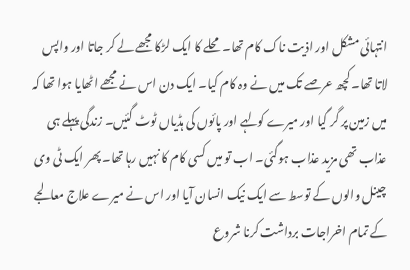انتہائی مشکل اور اذیت ناک کام تھا۔ محلے کا ایک لڑکا مجھے لے کر جاتا اور واپس لاتا تھا۔ کچھ عرصے تک میں نے وہ کام کیا۔ ایک دن اس نے مجھے اٹھایا ہوا تھا کہ میں زمین پر گر گیا اور میرے کولہے اور پائوں کی ہڈیاں ٹوٹ گئیں۔ زندگی پہلے ہی عذاب تھی مزید عذاب ہوگئی۔ اب تو میں کسی کام کا نہیں رہا تھا۔ پھر ایک ٹی وی چینل والوں کے توسط سے ایک نیک انسان آیا اور اس نے میرے علاج معالجے کے تمام اخراجات برداشت کرنا شروع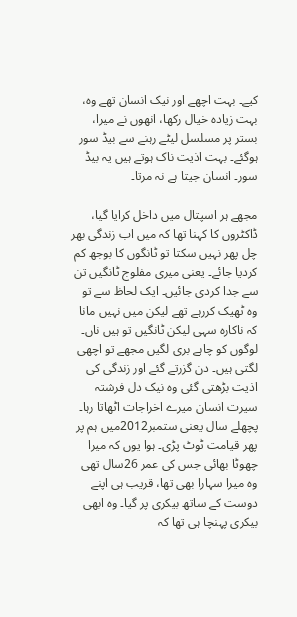کیے۔ بہت اچھے اور نیک انسان تھے وہ، بہت زیادہ خیال رکھا، انھوں نے میرا، بستر پر مسلسل لیٹے رہنے سے بیڈ سور ہوگئے۔ بہت اذیت ناک ہوتے ہیں یہ بیڈ سور۔ انسان جیتا ہے نہ مرتا۔

مجھے ہر اسپتال میں داخل کرایا گیا، ڈاکٹروں کا کہنا تھا کہ میں اب زندگی بھر چل پھر نہیں سکتا تو ٹانگوں کا بوجھ کم کردیا جائے۔ یعنی میری مفلوج ٹانگیں تن سے جدا کردی جائیں۔ ایک لحاظ سے تو وہ ٹھیک کررہے تھے لیکن میں نہیں مانا کہ ناکارہ سہی لیکن ٹانگیں تو ہیں ناں۔ لوگوں کو چاہے بری لگیں مجھے تو اچھی لگتی ہیں۔ دن گزرتے گئے اور زندگی کی اذیت بڑھتی گئی وہ نیک دل فرشتہ سیرت انسان میرے اخراجات اٹھاتا رہا۔ پچھلے سال یعنی ستمبر2012میں ہم پر پھر قیامت ٹوٹ پڑی۔ ہوا یوں کہ میرا چھوٹا بھائی جس کی عمر 26سال تھی وہ میرا سہارا بھی تھا، قریب ہی اپنے دوست کے ساتھ بیکری پر گیا۔ وہ ابھی بیکری پہنچا ہی تھا کہ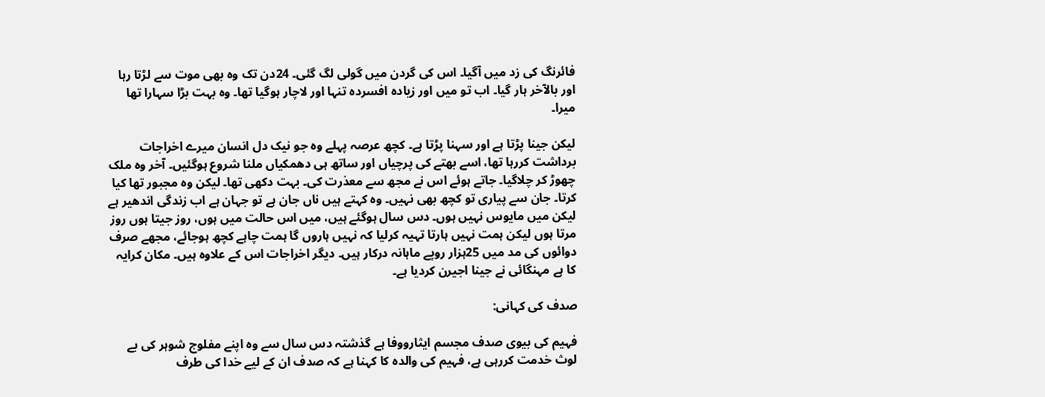فائرنگ کی زد میں آگیا۔ اس کی گردن میں گولی لگ گئی۔ 24دن تک وہ بھی موت سے لڑتا رہا اور بالآخر ہار گیا۔ اب تو میں اور زیادہ افسردہ تنہا اور لاچار ہوگیا تھا۔ وہ بہت بڑا سہارا تھا میرا۔

لیکن جینا پڑتا ہے اور سہنا پڑتا ہے۔ کچھ عرصہ پہلے وہ جو نیک دل انسان میرے اخراجات برداشت کررہا تھا، اسے بھتے کی پرچیاں اور ساتھ ہی دھمکیاں ملنا شروع ہوگئیں۔ آخر وہ ملک چھوڑ کر چلاگیا۔ جاتے ہوئے اس نے مجھ سے معذرت کی۔ بہت دکھی تھا۔ لیکن وہ مجبور تھا کیا کرتا۔ جان سے پیاری تو کچھ بھی نہیں۔ وہ کہتے ہیں ناں جان ہے تو جہان ہے اب زندگی اندھیر ہے لیکن میں مایوس نہیں ہوں۔ دس سال ہوگئے ہیں، میں اس حالت میں ہوں، روز جیتا ہوں روز مرتا ہوں لیکن ہمت نہیں ہارتا تہیہ کرلیا کہ نہیں ہاروں گا ہمت چاہے کچھ ہوجائے، مجھے صرف دوائوں کی مد میں 25ہزار روپے ماہانہ درکار ہیں۔ دیگر اخراجات اس کے علاوہ ہیں۔ مکان کرایہ کا ہے مہنگائی نے جینا اجیرن کردیا ہے۔

صدف کی کہانی:

فہیم کی بیوی صدف مجسم ایثارووفا ہے گذشتہ دس سال سے وہ اپنے مفلوج شوہر کی بے لوث خدمت کررہی ہے، فہیم کی والدہ کا کہنا ہے کہ صدف ان کے لیے خدا کی طرف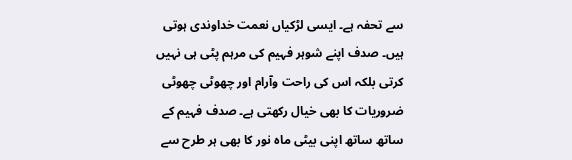سے تحفہ ہے۔ ایسی لڑکیاں نعمت خداوندی ہوتی ہیں۔ صدف اپنے شوہر فہیم کی مرہم پٹی ہی نہیں کرتی بلکہ اس کی راحت وآرام اور چھوٹی چھوٹی ضروریات کا بھی خیال رکھتی ہے۔ صدف فہیم کے ساتھ ساتھ اپنی بیٹی ماہ نور کا بھی ہر طرح سے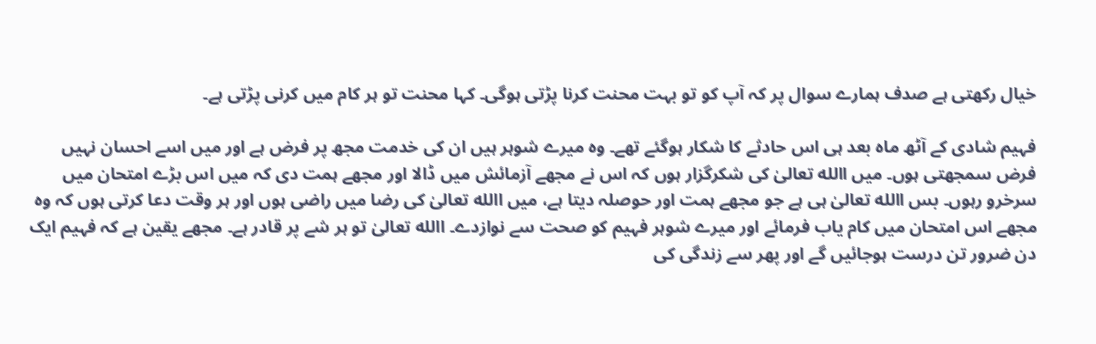خیال رکھتی ہے صدف ہمارے سوال پر کہ آپ کو تو بہت محنت کرنا پڑتی ہوگی۔ کہا محنت تو ہر کام میں کرنی پڑتی ہے۔

فہیم شادی کے آٹھ ماہ بعد ہی اس حادثے کا شکار ہوگئے تھے۔ وہ میرے شوہر ہیں ان کی خدمت مجھ پر فرض ہے اور میں اسے احسان نہیں فرض سمجھتی ہوں۔ میں االله تعالیٰ کی شکرگزار ہوں کہ اس نے مجھے آزمائش میں ڈالا اور مجھے ہمت دی کہ میں اس بڑے امتحان میں سرخرو رہوں۔ بس االله تعالیٰ ہی ہے جو مجھے ہمت اور حوصلہ دیتا ہے، میں االله تعالیٰ کی رضا میں راضی ہوں اور ہر وقت دعا کرتی ہوں کہ وہ مجھے اس امتحان میں کام یاب فرمائے اور میرے شوہر فہیم کو صحت سے نوازدے۔ االله تعالیٰ تو ہر شے پر قادر ہے۔ مجھے یقین ہے کہ فہیم ایک دن ضرور تن درست ہوجائیں گے اور پھر سے زندگی کی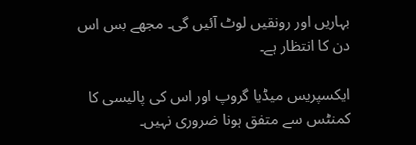بہاریں اور رونقیں لوٹ آئیں گی۔ مجھے بس اس دن کا انتظار ہے۔

ایکسپریس میڈیا گروپ اور اس کی پالیسی کا کمنٹس سے متفق ہونا ضروری نہیں۔